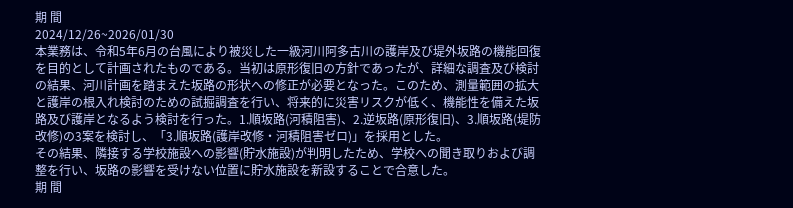期 間
2024/12/26~2026/01/30
本業務は、令和5年6月の台風により被災した一級河川阿多古川の護岸及び堤外坂路の機能回復を目的として計画されたものである。当初は原形復旧の方針であったが、詳細な調査及び検討の結果、河川計画を踏まえた坂路の形状への修正が必要となった。このため、測量範囲の拡大と護岸の根入れ検討のための試掘調査を行い、将来的に災害リスクが低く、機能性を備えた坂路及び護岸となるよう検討を行った。1.順坂路(河積阻害)、2.逆坂路(原形復旧)、3.順坂路(堤防改修)の3案を検討し、「3.順坂路(護岸改修・河積阻害ゼロ)」を採用とした。
その結果、隣接する学校施設への影響(貯水施設)が判明したため、学校への聞き取りおよび調整を行い、坂路の影響を受けない位置に貯水施設を新設することで合意した。
期 間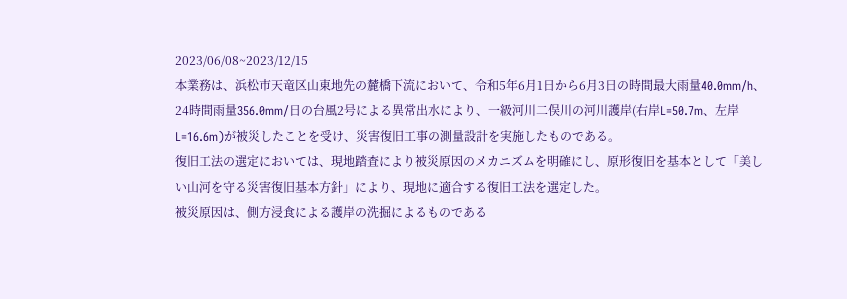2023/06/08~2023/12/15
本業務は、浜松市天竜区山東地先の麓橋下流において、令和5年6月1日から6月3日の時間最大雨量40.0mm/h、24時間雨量356.0mm/日の台風2号による異常出水により、一級河川二俣川の河川護岸(右岸L=50.7m、左岸L=16.6m)が被災したことを受け、災害復旧工事の測量設計を実施したものである。
復旧工法の選定においては、現地踏査により被災原因のメカニズムを明確にし、原形復旧を基本として「美しい山河を守る災害復旧基本方針」により、現地に適合する復旧工法を選定した。
被災原因は、側方浸食による護岸の洗掘によるものである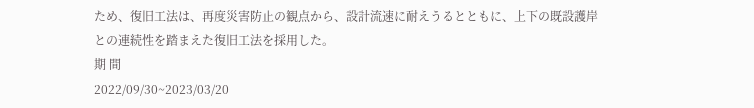ため、復旧工法は、再度災害防止の観点から、設計流速に耐えうるとともに、上下の既設護岸との連続性を踏まえた復旧工法を採用した。
期 間
2022/09/30~2023/03/20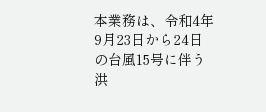本業務は、令和4年9月23日から24日の台風15号に伴う洪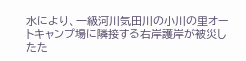水により、一級河川気田川の小川の里オートキャンプ場に隣接する右岸護岸が被災したた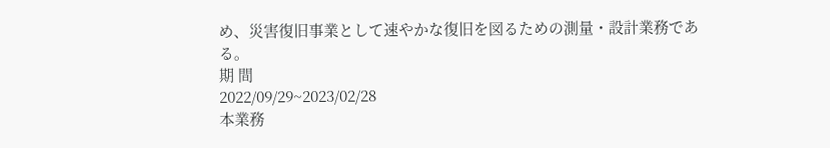め、災害復旧事業として速やかな復旧を図るための測量・設計業務である。
期 間
2022/09/29~2023/02/28
本業務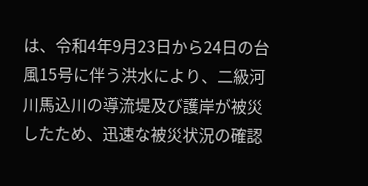は、令和4年9月23日から24日の台風15号に伴う洪水により、二級河川馬込川の導流堤及び護岸が被災したため、迅速な被災状況の確認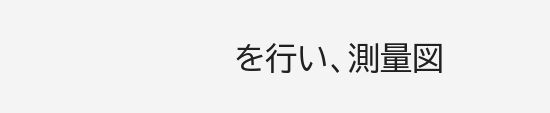を行い、測量図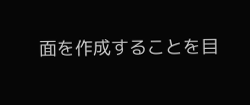面を作成することを目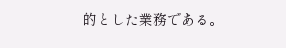的とした業務である。